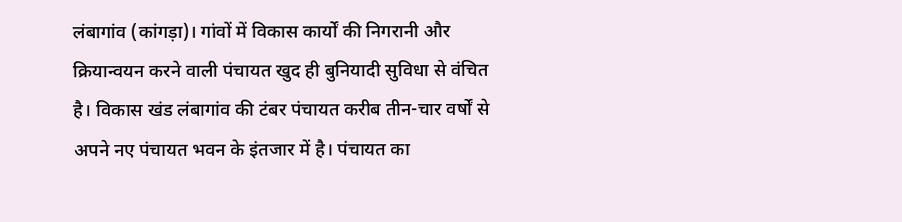लंबागांव (कांगड़ा)। गांवों में विकास कार्यों की निगरानी और क्रियान्वयन करने वाली पंचायत खुद ही बुनियादी सुविधा से वंचित है। विकास खंड लंबागांव की टंबर पंचायत करीब तीन-चार वर्षों से अपने नए पंचायत भवन के इंतजार में है। पंचायत का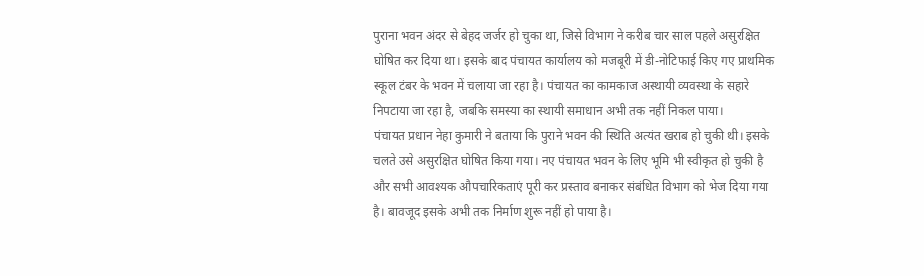पुराना भवन अंदर से बेहद जर्जर हो चुका था, जिसे विभाग ने करीब चार साल पहले असुरक्षित घोषित कर दिया था। इसके बाद पंचायत कार्यालय को मजबूरी में डी-नोटिफाई किए गए प्राथमिक स्कूल टंबर के भवन में चलाया जा रहा है। पंचायत का कामकाज अस्थायी व्यवस्था के सहारे निपटाया जा रहा है, जबकि समस्या का स्थायी समाधान अभी तक नहीं निकल पाया।
पंचायत प्रधान नेहा कुमारी ने बताया कि पुराने भवन की स्थिति अत्यंत खराब हो चुकी थी। इसके चलते उसे असुरक्षित घोषित किया गया। नए पंचायत भवन के लिए भूमि भी स्वीकृत हो चुकी है और सभी आवश्यक औपचारिकताएं पूरी कर प्रस्ताव बनाकर संबंधित विभाग को भेज दिया गया है। बावजूद इसके अभी तक निर्माण शुरू नहीं हो पाया है।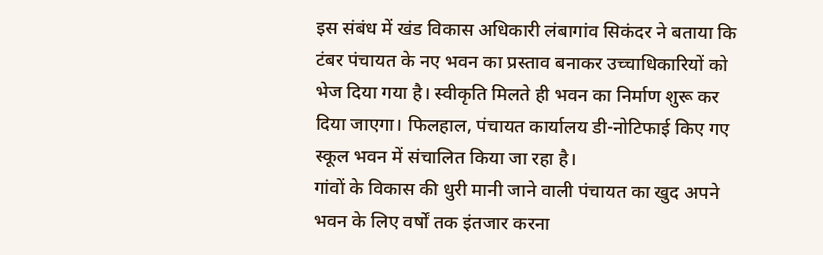इस संबंध में खंड विकास अधिकारी लंबागांव सिकंदर ने बताया कि टंबर पंचायत के नए भवन का प्रस्ताव बनाकर उच्चाधिकारियों को भेज दिया गया है। स्वीकृति मिलते ही भवन का निर्माण शुरू कर दिया जाएगा। फिलहाल, पंचायत कार्यालय डी-नोटिफाई किए गए स्कूल भवन में संचालित किया जा रहा है।
गांवों के विकास की धुरी मानी जाने वाली पंचायत का खुद अपने भवन के लिए वर्षों तक इंतजार करना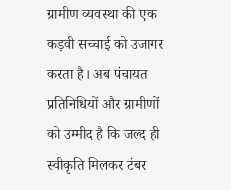ग्रामीण व्यवस्था की एक कड़वी सच्चाई को उजागर करता है। अब पंचायत प्रतिनिधियों और ग्रामीणों को उम्मीद है कि जल्द ही स्वीकृति मिलकर टंबर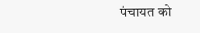पंचायत को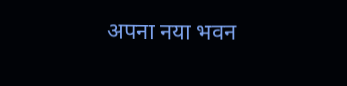अपना नया भवन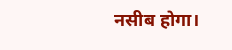नसीब होगा।